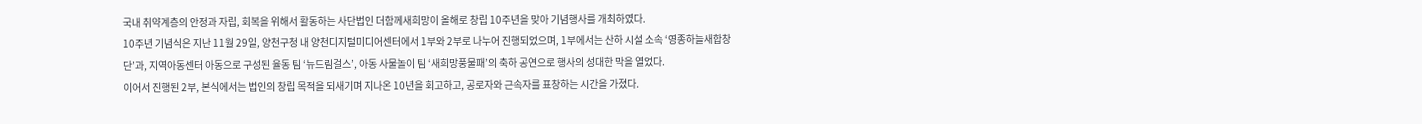국내 취약계층의 안정과 자립, 회복을 위해서 활동하는 사단법인 더함께새희망이 올해로 창립 10주년을 맞아 기념행사를 개최하였다.
10주년 기념식은 지난 11월 29일, 양천구청 내 양천디지털미디어센터에서 1부와 2부로 나누어 진행되었으며, 1부에서는 산하 시설 소속 ‘영종하늘새합창단’과, 지역아동센터 아동으로 구성된 율동 팀 ‘뉴드림걸스’, 아동 사물놀이 팀 ‘새희망풍물패’의 축하 공연으로 행사의 성대한 막을 열었다.
이어서 진행된 2부, 본식에서는 법인의 창립 목적을 되새기며 지나온 10년을 회고하고, 공로자와 근속자를 표창하는 시간을 가졌다.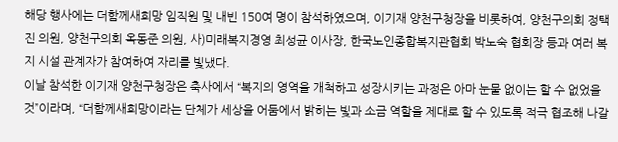해당 행사에는 더함께새희망 임직원 및 내빈 150여 명이 참석하였으며, 이기재 양천구청장을 비롯하여, 양천구의회 정택진 의원, 양천구의회 옥동준 의원, 사)미래복지경영 최성균 이사장, 한국노인종합복지관협회 박노숙 협회장 등과 여러 복지 시설 관계자가 참여하여 자리를 빛냈다.
이날 참석한 이기재 양천구청장은 축사에서 “복지의 영역을 개척하고 성장시키는 과정은 아마 눈물 없이는 할 수 없었을 것”이라며, “더함께새희망이라는 단체가 세상을 어둠에서 밝히는 빛과 소금 역할을 제대로 할 수 있도록 적극 협조해 나갈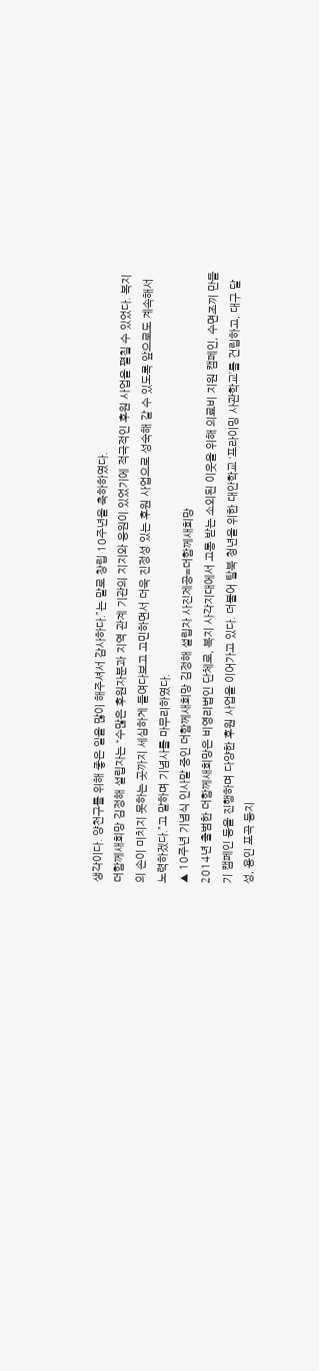생각이다. 양천구를 위해 좋은 일을 많이 해주셔서 감사하다.”는 말로 창립 10주년을 축하하였다.
더함께새희망 김정해 설립자는 “수많은 후원자분과 지역 관계 기관의 지지와 응원이 있었기에 적극적인 후원 사업을 펼칠 수 있었다. 복지의 손이 미치지 못하는 곳까지 세심하게 들여다보고 고민하면서 더욱 진정성 있는 후원 사업으로 성숙해 갈 수 있도록 앞으로도 계속해서 노력하겠다.”고 말하며 기념사를 마무리하였다.
▲ 10주년 기념식 인사말 중인 더함께새희망 김정해 설립자 사진제공=더함께새희망
2014년 출범한 더함께새희망은 비영리법인 단체로, 복지 사각지대에서 고통 받는 소외된 이웃을 위해 의료비 지원 캠페인, 수면조끼 만들기 캠페인 등을 진행하며 다양한 후원 사업을 이어가고 있다. 더불어 탈북 청년을 위한 대안학교 ‘프라이밍 사관학교’를 건립하고, 대구 달성, 용인 포곡 등지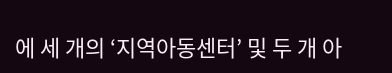에 세 개의 ‘지역아동센터’ 및 두 개 아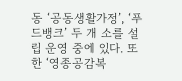동 ‘공동생활가정’, ‘푸드뱅크’ 두 개 소를 설립 운영 중에 있다. 또한 ‘영종공감복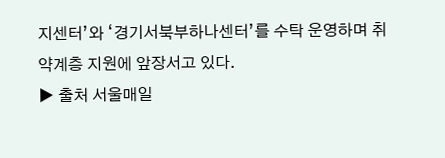지센터’와 ‘경기서북부하나센터’를 수탁 운영하며 취약계층 지원에 앞장서고 있다.
▶ 출처 서울매일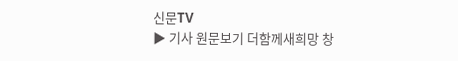신문TV
▶ 기사 원문보기 더함께새희망 창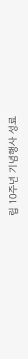립 10주년 기념행사 성료